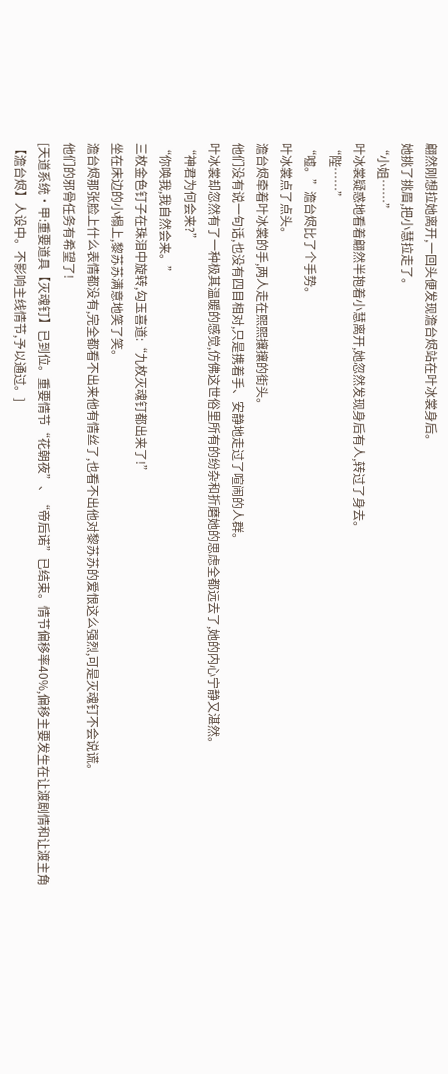翩然刚想拉她离开,一回头便发现澹台烬站在叶冰裳身后。
她挑了挑眉,把小慧拉走了。
“小姐……”
叶冰裳疑惑地看着翩然半抱着小慧离开,她忽然发现身后有人,转过了身去。
“陛……”
“嘘。”澹台烬比了个手势。
叶冰裳点了点头。
澹台烬牵着叶冰裳的手,两人走在熙熙攘攘的街头。
他们没有说一句话,也没有四目相对,只是携着手、安静地走过了喧闹的人群。
叶冰裳却忽然有了一种极其温暖的感觉,仿佛这世俗里所有的纷杂和折磨她的思虑全都远去了,她的内心宁静又湛然。
“神君为何会来?”
“你唤我,我自然会来。”
三枚金色钉子在珠泪中旋转,勾玉喜道:“九枚灭魂钉都出来了!”
坐在床边的小榻上,黎苏苏满意地笑了笑。
澹台烬那张脸上什么表情都没有,完全都看不出来他有情丝了,也看不出他对黎苏苏的爱恨这么强烈,可是灭魂钉不会说谎。
他们的邪骨任务有希望了!
[天道系统·甲:重要道具【灭魂钉】已到位。重要情节“花朝夜”、“帝后诺”已结束。情节偏移率40%,偏移主要发生在让渡剧情和让渡主角【澹台烬】人设中。不影响主线情节,予以通过。]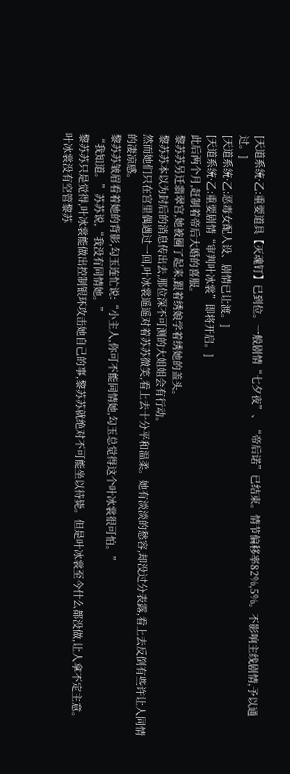[天道系统·乙:重要道具【灭魂钉】已到位。一般剧情“七夕夜”、“帝后诺”已结束。情节偏移率82%,5%。不影响主线剧情,予以通过。]
[天道系统·乙:恶毒女配人设、剧情已让渡。]
[天道系统·乙:重要剧情“审判叶冰裳”即将开启。]
此后两个月,赶制着帝后大婚的喜服。
黎苏苏另迁翡翠宫,她被圈了起来,跟着绣娘学着绣她的盖头。
黎苏苏本以为封后的消息传出去,那位深不可测的大姐姐会有行动。
然而她们只在宫里偶遇过一回,叶冰裳遥遥对着苏苏微笑,看上去十分平和温柔。她有淡淡的愁容,却没过分表露,看上去反倒有些许让人同情的凄凉感。
黎苏苏皱眉看着她的背影,勾玉连忙说:“小主人,你可不能同情她,勾玉总觉得这个叶冰裳很可怕。”
“我知道。”苏苏说,“我没有同情她。”
黎苏苏只是觉得,叶冰裳能做出控制银环攻击她自己的事,黎苏苏就绝对不可能坐以待毙。但是叶冰裳至今什么都没做,让人拿不定主意。
叶冰裳没有空管黎苏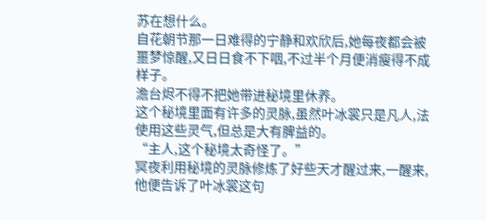苏在想什么。
自花朝节那一日难得的宁静和欢欣后,她每夜都会被噩梦惊醒,又日日食不下咽,不过半个月便消瘦得不成样子。
澹台烬不得不把她带进秘境里休养。
这个秘境里面有许多的灵脉,虽然叶冰裳只是凡人,法使用这些灵气,但总是大有脾益的。
“主人,这个秘境太奇怪了。”
冥夜利用秘境的灵脉修炼了好些天才醒过来,一醒来,他便告诉了叶冰裳这句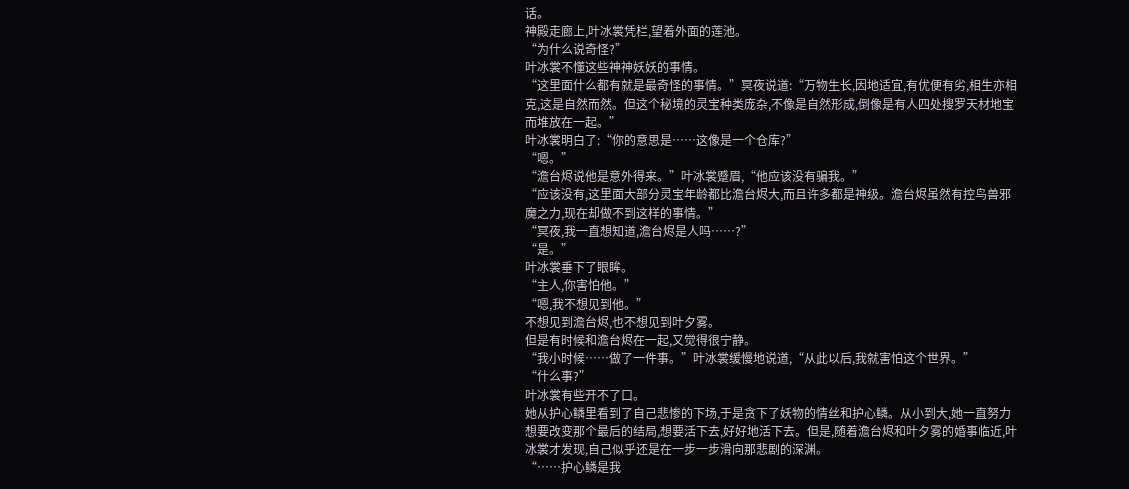话。
神殿走廊上,叶冰裳凭栏,望着外面的莲池。
“为什么说奇怪?”
叶冰裳不懂这些神神妖妖的事情。
“这里面什么都有就是最奇怪的事情。”冥夜说道:“万物生长,因地适宜,有优便有劣,相生亦相克,这是自然而然。但这个秘境的灵宝种类庞杂,不像是自然形成,倒像是有人四处搜罗天材地宝而堆放在一起。”
叶冰裳明白了:“你的意思是……这像是一个仓库?”
“嗯。”
“澹台烬说他是意外得来。”叶冰裳蹙眉,“他应该没有骗我。”
“应该没有,这里面大部分灵宝年龄都比澹台烬大,而且许多都是神级。澹台烬虽然有控鸟兽邪魔之力,现在却做不到这样的事情。”
“冥夜,我一直想知道,澹台烬是人吗……?”
“是。”
叶冰裳垂下了眼眸。
“主人,你害怕他。”
“嗯,我不想见到他。”
不想见到澹台烬,也不想见到叶夕雾。
但是有时候和澹台烬在一起,又觉得很宁静。
“我小时候……做了一件事。”叶冰裳缓慢地说道,“从此以后,我就害怕这个世界。”
“什么事?”
叶冰裳有些开不了口。
她从护心鳞里看到了自己悲惨的下场,于是贪下了妖物的情丝和护心鳞。从小到大,她一直努力想要改变那个最后的结局,想要活下去,好好地活下去。但是,随着澹台烬和叶夕雾的婚事临近,叶冰裳才发现,自己似乎还是在一步一步滑向那悲剧的深渊。
“……护心鳞是我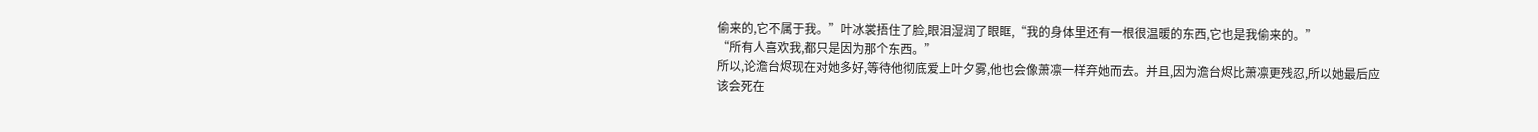偷来的,它不属于我。”叶冰裳捂住了脸,眼泪湿润了眼眶,“我的身体里还有一根很温暖的东西,它也是我偷来的。”
“所有人喜欢我,都只是因为那个东西。”
所以,论澹台烬现在对她多好,等待他彻底爱上叶夕雾,他也会像萧凛一样弃她而去。并且,因为澹台烬比萧凛更残忍,所以她最后应该会死在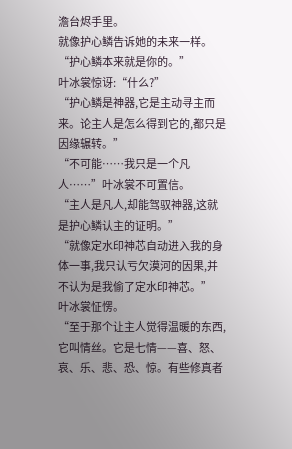澹台烬手里。
就像护心鳞告诉她的未来一样。
“护心鳞本来就是你的。”
叶冰裳惊讶:“什么?”
“护心鳞是神器,它是主动寻主而来。论主人是怎么得到它的,都只是因缘辗转。”
“不可能……我只是一个凡人……”叶冰裳不可置信。
“主人是凡人,却能驾驭神器,这就是护心鳞认主的证明。”
“就像定水印神芯自动进入我的身体一事,我只认亏欠漠河的因果,并不认为是我偷了定水印神芯。”
叶冰裳怔愣。
“至于那个让主人觉得温暖的东西,它叫情丝。它是七情——喜、怒、哀、乐、悲、恐、惊。有些修真者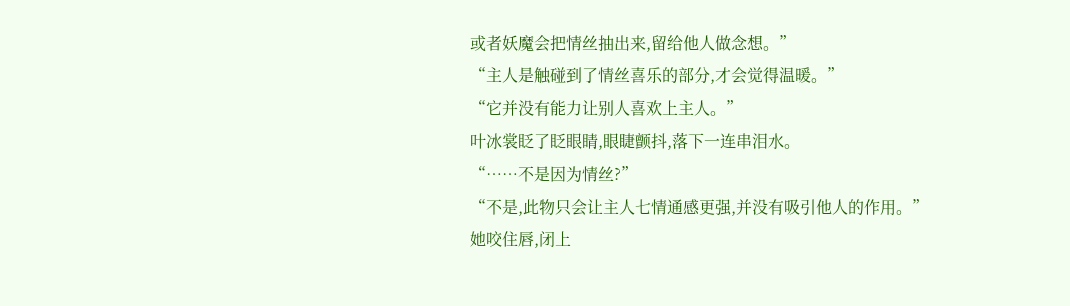或者妖魔会把情丝抽出来,留给他人做念想。”
“主人是触碰到了情丝喜乐的部分,才会觉得温暖。”
“它并没有能力让别人喜欢上主人。”
叶冰裳眨了眨眼睛,眼睫颤抖,落下一连串泪水。
“……不是因为情丝?”
“不是,此物只会让主人七情通感更强,并没有吸引他人的作用。”
她咬住唇,闭上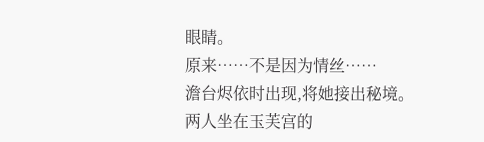眼睛。
原来……不是因为情丝……
澹台烬依时出现,将她接出秘境。
两人坐在玉芙宫的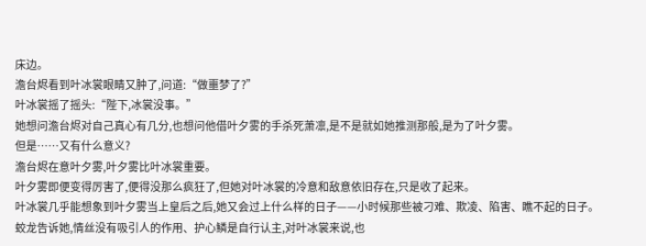床边。
澹台烬看到叶冰裳眼睛又肿了,问道:“做噩梦了?”
叶冰裳摇了摇头:“陛下,冰裳没事。”
她想问澹台烬对自己真心有几分,也想问他借叶夕雾的手杀死萧凛,是不是就如她推测那般,是为了叶夕雾。
但是……又有什么意义?
澹台烬在意叶夕雾,叶夕雾比叶冰裳重要。
叶夕雾即便变得厉害了,便得没那么疯狂了,但她对叶冰裳的冷意和敌意依旧存在,只是收了起来。
叶冰裳几乎能想象到叶夕雾当上皇后之后,她又会过上什么样的日子——小时候那些被刁难、欺凌、陷害、瞧不起的日子。
蛟龙告诉她,情丝没有吸引人的作用、护心鳞是自行认主,对叶冰裳来说,也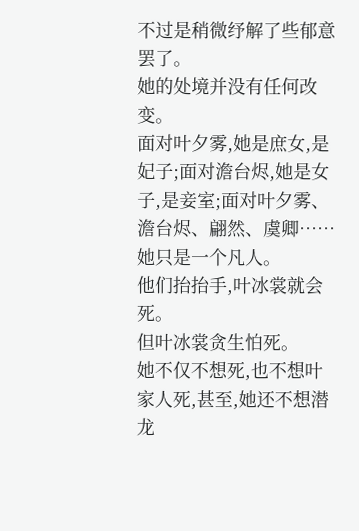不过是稍微纾解了些郁意罢了。
她的处境并没有任何改变。
面对叶夕雾,她是庶女,是妃子;面对澹台烬,她是女子,是妾室;面对叶夕雾、澹台烬、翩然、虞卿……她只是一个凡人。
他们抬抬手,叶冰裳就会死。
但叶冰裳贪生怕死。
她不仅不想死,也不想叶家人死,甚至,她还不想潜龙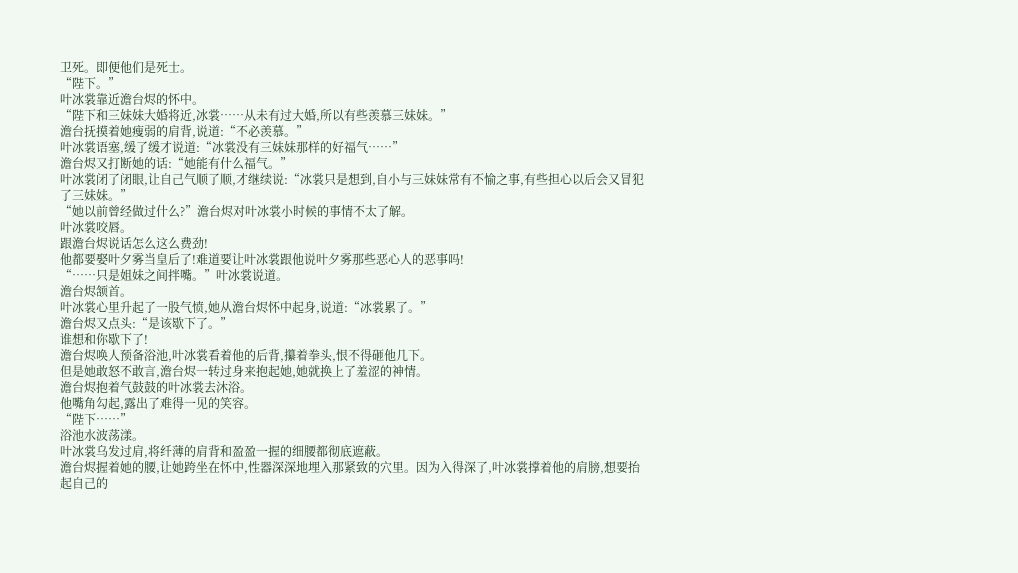卫死。即便他们是死士。
“陛下。”
叶冰裳靠近澹台烬的怀中。
“陛下和三妹妹大婚将近,冰裳……从未有过大婚,所以有些羡慕三妹妹。”
澹台抚摸着她瘦弱的肩背,说道:“不必羡慕。”
叶冰裳语塞,缓了缓才说道:“冰裳没有三妹妹那样的好福气……”
澹台烬又打断她的话:“她能有什么福气。”
叶冰裳闭了闭眼,让自己气顺了顺,才继续说:“冰裳只是想到,自小与三妹妹常有不愉之事,有些担心以后会又冒犯了三妹妹。”
“她以前曾经做过什么?”澹台烬对叶冰裳小时候的事情不太了解。
叶冰裳咬唇。
跟澹台烬说话怎么这么费劲!
他都要娶叶夕雾当皇后了!难道要让叶冰裳跟他说叶夕雾那些恶心人的恶事吗!
“……只是姐妹之间拌嘴。”叶冰裳说道。
澹台烬颔首。
叶冰裳心里升起了一股气愤,她从澹台烬怀中起身,说道:“冰裳累了。”
澹台烬又点头:“是该歇下了。”
谁想和你歇下了!
澹台烬唤人预备浴池,叶冰裳看着他的后背,攥着拳头,恨不得砸他几下。
但是她敢怒不敢言,澹台烬一转过身来抱起她,她就换上了羞涩的神情。
澹台烬抱着气鼓鼓的叶冰裳去沐浴。
他嘴角勾起,露出了难得一见的笑容。
“陛下……”
浴池水波荡漾。
叶冰裳乌发过肩,将纤薄的肩背和盈盈一握的细腰都彻底遮蔽。
澹台烬握着她的腰,让她跨坐在怀中,性器深深地埋入那紧致的穴里。因为入得深了,叶冰裳撑着他的肩膀,想要抬起自己的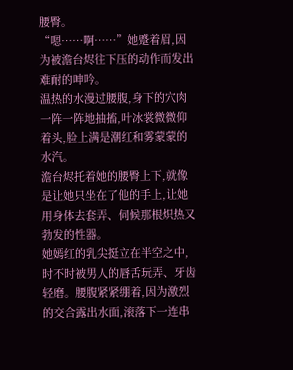腰臀。
“嗯……啊……”她蹙着眉,因为被澹台烬往下压的动作而发出难耐的呻吟。
温热的水漫过腰腹,身下的穴肉一阵一阵地抽搐,叶冰裳微微仰着头,脸上满是潮红和雾蒙蒙的水汽。
澹台烬托着她的腰臀上下,就像是让她只坐在了他的手上,让她用身体去套弄、伺候那根炽热又勃发的性器。
她嫣红的乳尖挺立在半空之中,时不时被男人的唇舌玩弄、牙齿轻磨。腰腹紧紧绷着,因为激烈的交合露出水面,滚落下一连串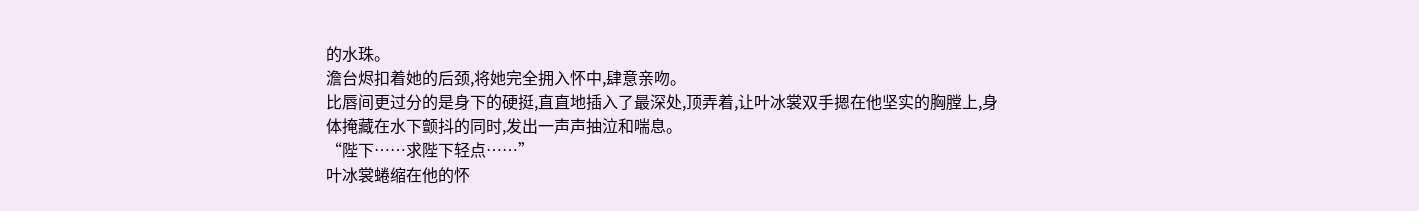的水珠。
澹台烬扣着她的后颈,将她完全拥入怀中,肆意亲吻。
比唇间更过分的是身下的硬挺,直直地插入了最深处,顶弄着,让叶冰裳双手摁在他坚实的胸膛上,身体掩藏在水下颤抖的同时,发出一声声抽泣和喘息。
“陛下……求陛下轻点……”
叶冰裳蜷缩在他的怀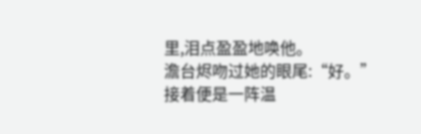里,泪点盈盈地唤他。
澹台烬吻过她的眼尾:“好。”
接着便是一阵温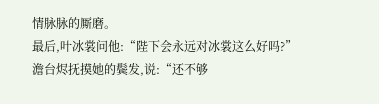情脉脉的厮磨。
最后,叶冰裳问他:“陛下会永远对冰裳这么好吗?”
澹台烬抚摸她的鬓发,说:“还不够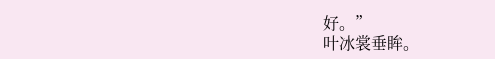好。”
叶冰裳垂眸。